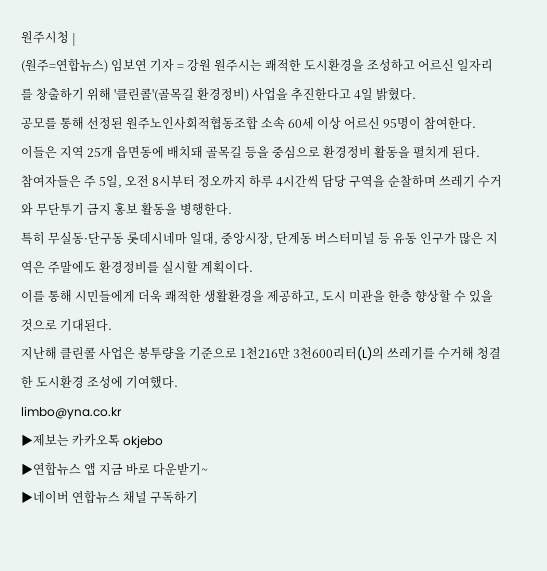원주시청 |
(원주=연합뉴스) 임보연 기자 = 강원 원주시는 쾌적한 도시환경을 조성하고 어르신 일자리를 창출하기 위해 '클린콜'(골목길 환경정비) 사업을 추진한다고 4일 밝혔다.
공모를 통해 선정된 원주노인사회적협동조합 소속 60세 이상 어르신 95명이 참여한다.
이들은 지역 25개 읍면동에 배치돼 골목길 등을 중심으로 환경정비 활동을 펼치게 된다.
참여자들은 주 5일, 오전 8시부터 정오까지 하루 4시간씩 담당 구역을 순찰하며 쓰레기 수거와 무단투기 금지 홍보 활동을 병행한다.
특히 무실동·단구동 롯데시네마 일대, 중앙시장, 단계동 버스터미널 등 유동 인구가 많은 지역은 주말에도 환경정비를 실시할 계획이다.
이를 통해 시민들에게 더욱 쾌적한 생활환경을 제공하고, 도시 미관을 한층 향상할 수 있을 것으로 기대된다.
지난해 클린콜 사업은 봉투량을 기준으로 1천216만 3천600리터(L)의 쓰레기를 수거해 청결한 도시환경 조성에 기여했다.
limbo@yna.co.kr
▶제보는 카카오톡 okjebo
▶연합뉴스 앱 지금 바로 다운받기~
▶네이버 연합뉴스 채널 구독하기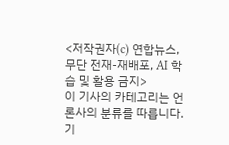<저작권자(c) 연합뉴스, 무단 전재-재배포, AI 학습 및 활용 금지>
이 기사의 카테고리는 언론사의 분류를 따릅니다.
기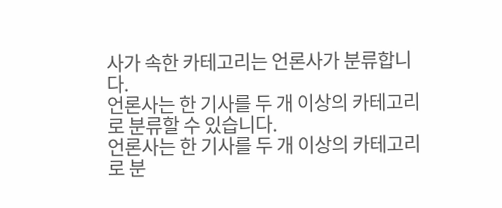사가 속한 카테고리는 언론사가 분류합니다.
언론사는 한 기사를 두 개 이상의 카테고리로 분류할 수 있습니다.
언론사는 한 기사를 두 개 이상의 카테고리로 분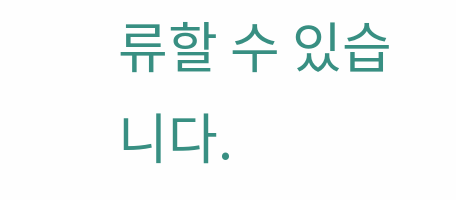류할 수 있습니다.